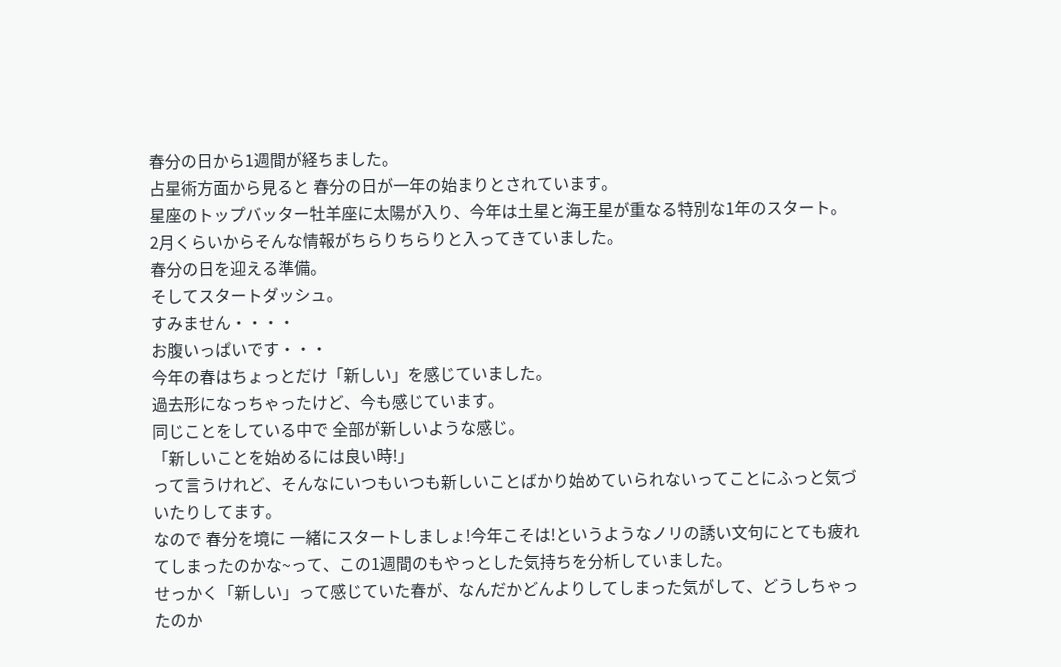春分の日から1週間が経ちました。
占星術方面から見ると 春分の日が一年の始まりとされています。
星座のトップバッター牡羊座に太陽が入り、今年は土星と海王星が重なる特別な1年のスタート。
2月くらいからそんな情報がちらりちらりと入ってきていました。
春分の日を迎える準備。
そしてスタートダッシュ。
すみません・・・・
お腹いっぱいです・・・
今年の春はちょっとだけ「新しい」を感じていました。
過去形になっちゃったけど、今も感じています。
同じことをしている中で 全部が新しいような感じ。
「新しいことを始めるには良い時!」
って言うけれど、そんなにいつもいつも新しいことばかり始めていられないってことにふっと気づいたりしてます。
なので 春分を境に 一緒にスタートしましょ!今年こそは!というようなノリの誘い文句にとても疲れてしまったのかな~って、この1週間のもやっとした気持ちを分析していました。
せっかく「新しい」って感じていた春が、なんだかどんよりしてしまった気がして、どうしちゃったのか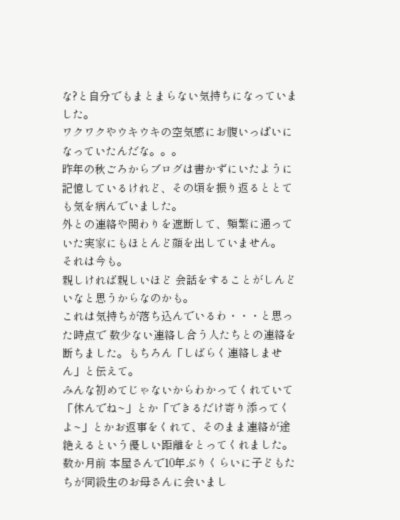な?と自分でもまとまらない気持ちになっていました。
ワクワクやウキウキの空気感にお腹いっぱいになっていたんだな。。。
昨年の秋ごろからブログは書かずにいたように記憶しているけれど、その頃を振り返るととても気を病んでいました。
外との連絡や関わりを遮断して、頻繁に通っていた実家にもほとんど顔を出していません。
それは今も。
親しければ親しいほど 会話をすることがしんどいなと思うからなのかも。
これは気持ちが落ち込んでいるわ・・・と思った時点で 数少ない連絡し合う人たちとの連絡を断ちました。もちろん「しばらく連絡しません」と伝えて。
みんな初めてじゃないからわかってくれていて
「休んでね~」とか「できるだけ寄り添ってくよ~」とかお返事をくれて、そのまま連絡が途絶えるという優しい距離をとってくれました。
数か月前 本屋さんで10年ぶりくらいに子どもたちが同級生のお母さんに会いまし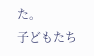た。
子どもたち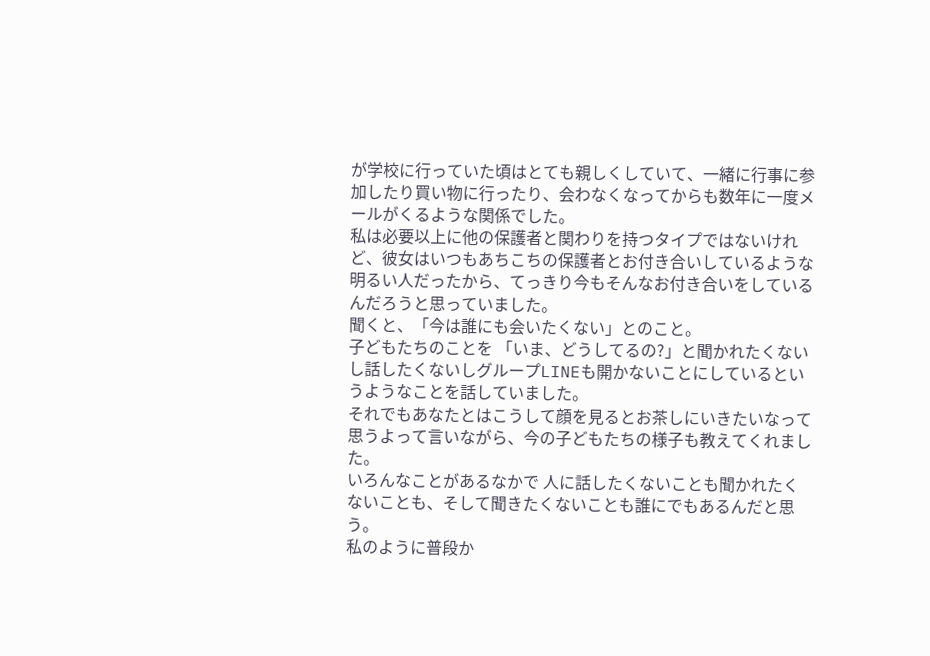が学校に行っていた頃はとても親しくしていて、一緒に行事に参加したり買い物に行ったり、会わなくなってからも数年に一度メールがくるような関係でした。
私は必要以上に他の保護者と関わりを持つタイプではないけれど、彼女はいつもあちこちの保護者とお付き合いしているような明るい人だったから、てっきり今もそんなお付き合いをしているんだろうと思っていました。
聞くと、「今は誰にも会いたくない」とのこと。
子どもたちのことを 「いま、どうしてるの?」と聞かれたくないし話したくないしグループLINEも開かないことにしているというようなことを話していました。
それでもあなたとはこうして顔を見るとお茶しにいきたいなって思うよって言いながら、今の子どもたちの様子も教えてくれました。
いろんなことがあるなかで 人に話したくないことも聞かれたくないことも、そして聞きたくないことも誰にでもあるんだと思う。
私のように普段か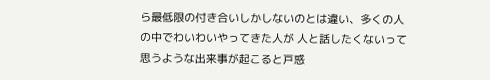ら最低限の付き合いしかしないのとは違い、多くの人の中でわいわいやってきた人が 人と話したくないって思うような出来事が起こると戸惑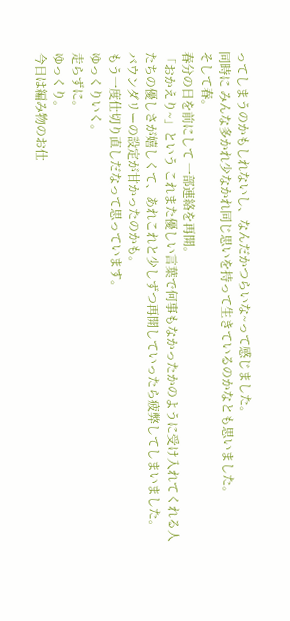ってしまうのかもしれないし、なんだかつらいな~って感じました。
同時に みんな多かれ少なかれ同じ思いを持って生きているのかなとも思いました。
そして春。
春分の日を前にして 一部連絡を再開。
「おかえり~」という これまた優しい言葉で何事もなかったかのように受け入れてくれる人たちの優しさが嬉しくて、あれこれと少しずつ再開していったら疲弊してしまいました。
バウンダリーの設定が甘かったのかも。
もう一度仕切り直しだなって思っています。
ゆっくりいく。
走らずに。
ゆっくり。
今日は編み物のお仕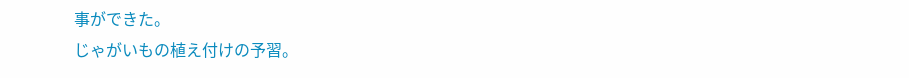事ができた。
じゃがいもの植え付けの予習。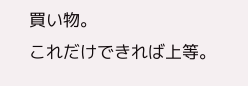買い物。
これだけできれば上等。